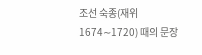조선 숙종(재위 1674∼1720) 때의 문장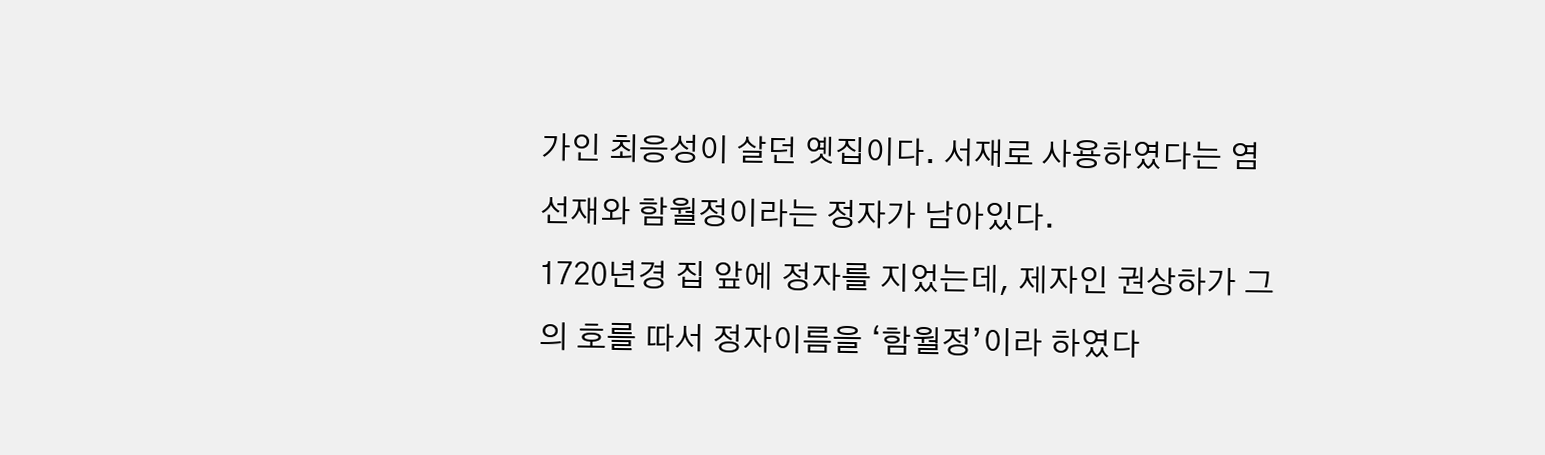가인 최응성이 살던 옛집이다. 서재로 사용하였다는 염선재와 함월정이라는 정자가 남아있다.
1720년경 집 앞에 정자를 지었는데, 제자인 권상하가 그의 호를 따서 정자이름을 ‘함월정’이라 하였다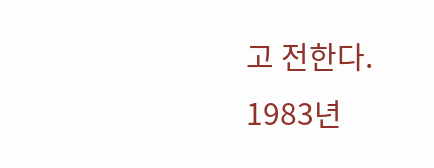고 전한다. 1983년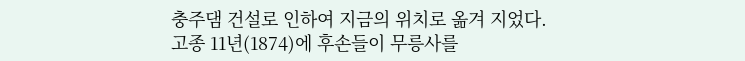충주댐 건설로 인하여 지금의 위치로 옮겨 지었다.
고종 11년(1874)에 후손들이 무릉사를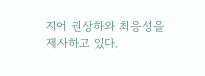지어 권상하와 최응성을 제사하고 있다.